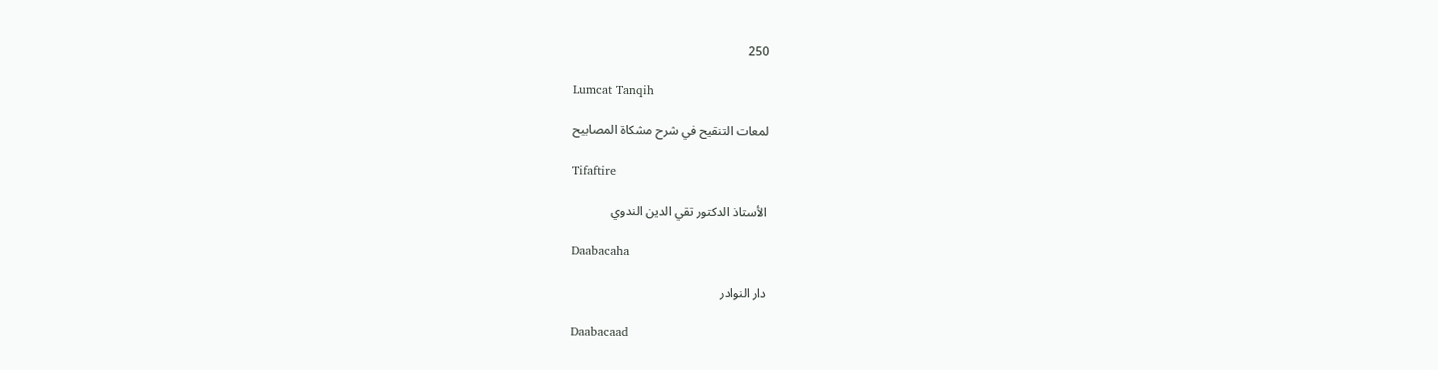250

Lumcat Tanqih

لمعات التنقيح في شرح مشكاة المصابيح

Tifaftire

الأستاذ الدكتور تقي الدين الندوي

Daabacaha

دار النوادر

Daabacaad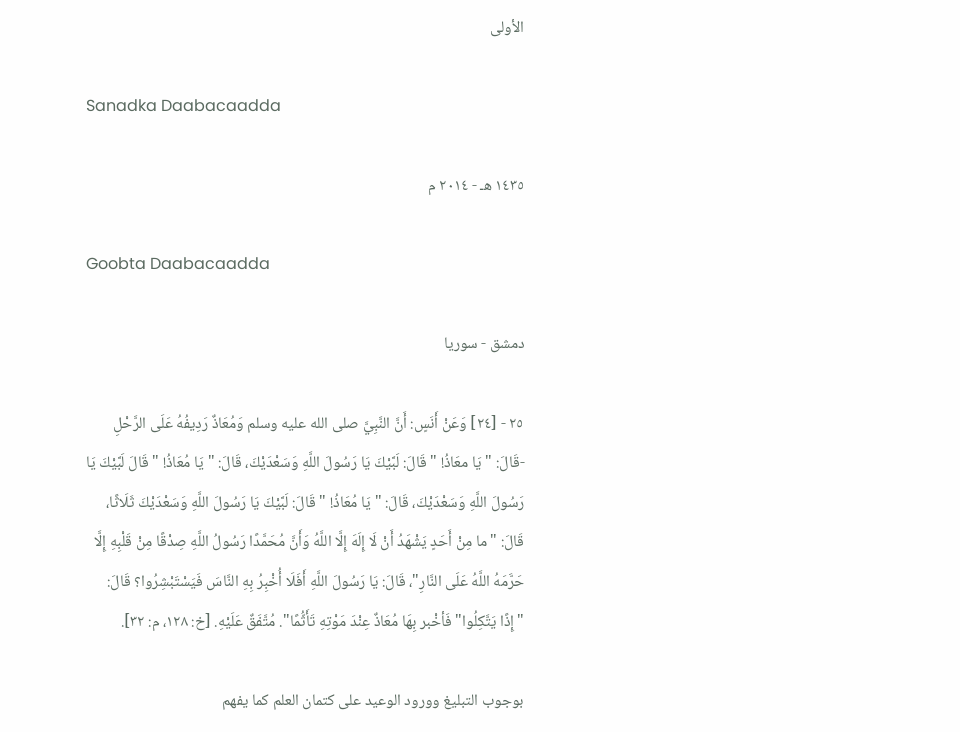الأولى

Sanadka Daabacaadda

١٤٣٥ هـ - ٢٠١٤ م

Goobta Daabacaadda

دمشق - سوريا

٢٥ - [٢٤] وَعَنْ أَنَسٍ: أَنَّ النَّبِيَّ صلى الله عليه وسلم وَمُعَاذٌ رَدِيفُهُ عَلَى الرَّحْلِ -قَالَ: "يَا معَاذُ! " قَالَ: لَبَّيْكَ يَا رَسُولَ اللَّهِ وَسَعْدَيْكَ، قَالَ: "يَا مُعَاذُ! " قَالَ لَبَّيْكَ يَا رَسُولَ اللَّهِ وَسَعْدَيْكَ، قَالَ: "يَا مُعَاذُ! " قَالَ: لَبَّيْكَ يَا رَسُولَ اللَّهِ وَسَعْدَيْكَ ثَلَاثًا، قَالَ: "ما مِنْ أَحَدٍ يَشْهَدُ أَنْ لَا إِلَهَ إِلَّا اللَّهُ وَأَنَّ مُحَمَّدًا رَسُولُ اللَّهِ صِدْقًا مِنْ قَلْبِهِ إِلَّا حَرَّمَهُ اللَّهُ عَلَى النَّارِ"، قَالَ: يَا رَسُولَ اللَّهِ أَفَلَا أُخْبِرُ بِهِ النَّاسَ فَيَسْتَبْشِرُوا؟ قَالَ: "إِذًا يَتَّكِلُوا" فَأخْبر بِهَا مُعَاذٌ عِنْدَ مَوْتِهِ تَأَثُّمًا". مُتَّفَقٌ عَلَيْهِ. [خ: ١٢٨، م: ٣٢].

بوجوب التبليغ وورود الوعيد على كتمان العلم كما يفهم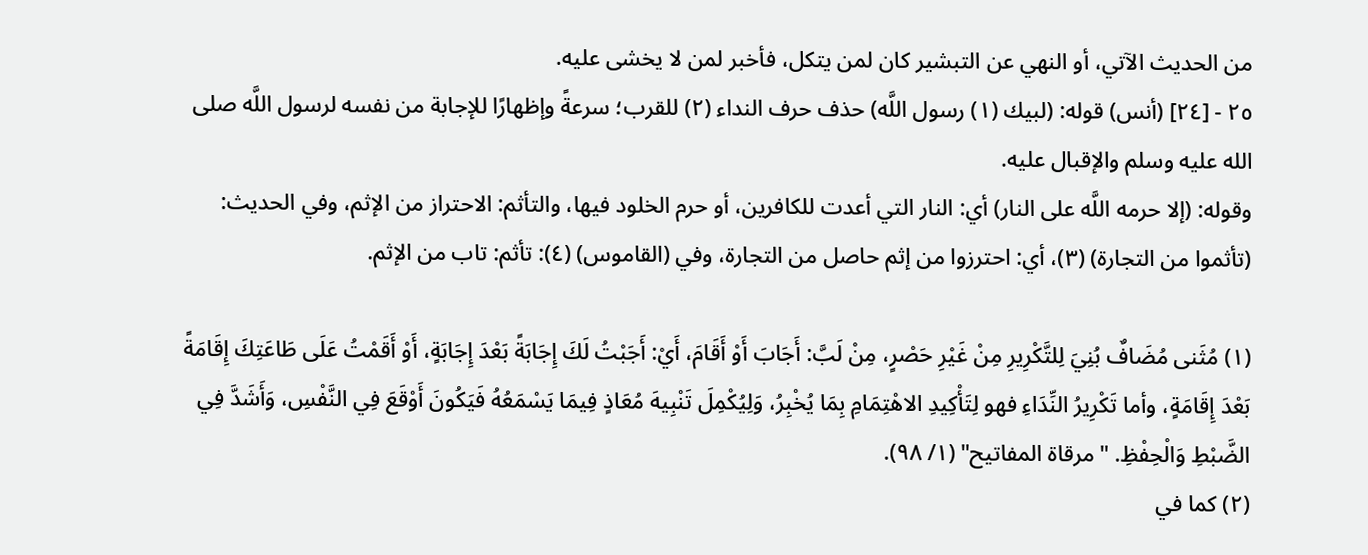من الحديث الآتي، أو النهي عن التبشير كان لمن يتكل، فأخبر لمن لا يخشى عليه.
٢٥ - [٢٤] (أنس) قوله: (لبيك (١) رسول اللَّه) حذف حرف النداء (٢) للقرب؛ سرعةً وإظهارًا للإجابة من نفسه لرسول اللَّه صلى الله عليه وسلم والإقبال عليه.
وقوله: (إلا حرمه اللَّه على النار) أي: النار التي أعدت للكافرين، أو حرم الخلود فيها، والتأثم: الاحتراز من الإثم، وفي الحديث: (تأثموا من التجارة) (٣)، أي: احترزوا من إثم حاصل من التجارة، وفي (القاموس) (٤): تأثم: تاب من الإثم.

(١) مُثَنى مُضَافٌ بُنِيَ لِلتَّكْرِيرِ مِنْ غَيْرِ حَصْرٍ، مِنْ لَبَّ: أَجَابَ أَوْ أَقَامَ، أَيْ: أَجَبْتُ لَكَ إِجَابَةً بَعْدَ إِجَابَةٍ، أَوْ أَقَمْتُ عَلَى طَاعَتِكَ إِقَامَةً بَعْدَ إِقَامَةٍ، وأما تَكْرِيرُ النِّدَاءِ فهو لِتَأْكِيدِ الاهْتِمَامِ بِمَا يُخْبِرُ، وَلِيُكْمِلَ تَنْبِيهَ مُعَاذٍ فِيمَا يَسْمَعُهُ فَيَكُونَ أَوْقَعَ فِي النَّفْسِ، وَأَشَدَّ فِي الضَّبْطِ وَالْحِفْظِ. "مرقاة المفاتيح" (١/ ٩٨).
(٢) كما في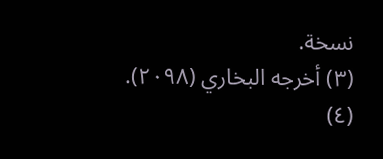نسخة.
(٣) أخرجه البخاري (٢٠٩٨).
(٤)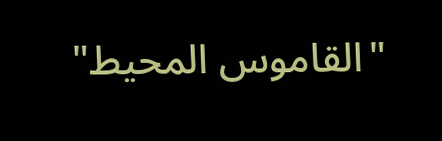"القاموس المحيط"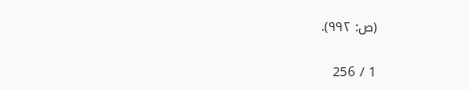(ص: ٩٩٢).

1 / 256